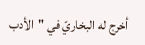أخرج له البخاريّ في "الأدب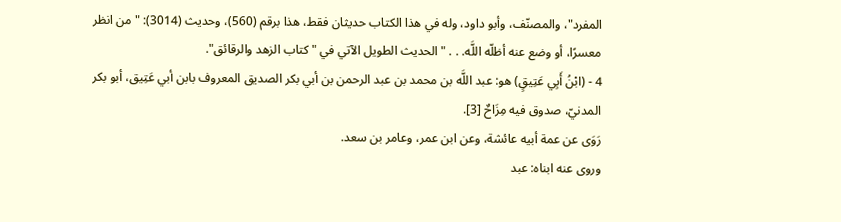المفرد"، والمصنّف، وأبو داود، وله في هذا الكتاب حديثان فقط، هذا برقم (560)، وحديث (3014): "من انظر معسرًا، أو وضع عنه أظلّه اللَّه. . . " الحديث الطويل الآتي في "كتاب الزهد والرقائق".
4 - (ابْنُ أَبِي عَتِيقٍ) هو: عبد اللَّه بن محمد بن عبد الرحمن بن أبي بكر الصديق المعروف بابن أبي عَتِيق، أبو بكر المدنيّ، صدوق فيه مِزَاحٌ [3].
رَوَى عن عمة أبيه عائشة، وعن ابن عمر، وعامر بن سعد.
وروى عنه ابناه: عبد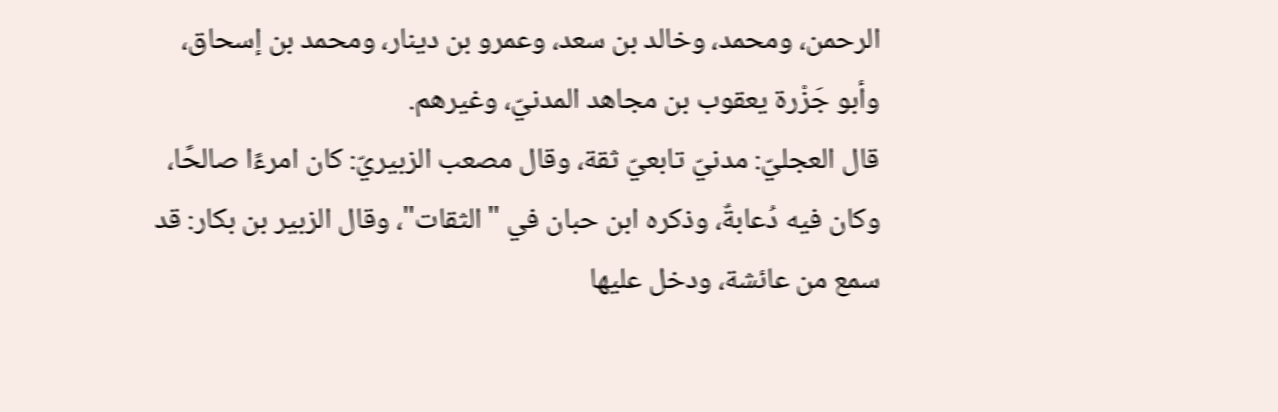الرحمن، ومحمد، وخالد بن سعد، وعمرو بن دينار، ومحمد بن إسحاق، وأبو جَزْرة يعقوب بن مجاهد المدنيّ، وغيرهم.
قال العجليّ: مدنيّ تابعيّ ثقة، وقال مصعب الزبيريّ: كان امرءًا صالحًا، وكان فيه دُعابةٌ، وذكره ابن حبان في "الثقات"، وقال الزبير بن بكار: قد سمع من عائشة، ودخل عليها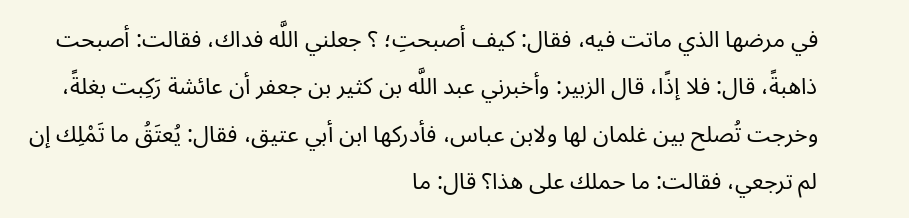في مرضها الذي ماتت فيه، فقال: كيف أصبحتِ؛ ؟ جعلني اللَّه فداك، فقالت: أصبحت ذاهبةً، قال: فلا إذًا، قال الزبير: وأخبرني عبد اللَّه بن كثير بن جعفر أن عائشة رَكِبت بغلةً، وخرجت تُصلح بين غلمان لها ولابن عباس، فأدركها ابن أبي عتيق، فقال: يُعتَقُ ما تَمْلِك إن لم ترجعي، فقالت: ما حملك على هذا؟ قال: ما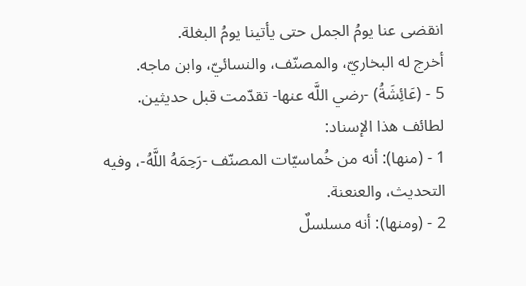انقضى عنا يومُ الجمل حتى يأتينا يومُ البغلة.
أخرج له البخاريّ، والمصنّف، والنسائيّ، وابن ماجه.
5 - (عَائِشَةُ) -رضي اللَّه عنها- تقدّمت قبل حديثين.
لطائف هذا الإسناد:
1 - (منها): أنه من خُماسيّات المصنّف -رَحِمَهُ اللَّهُ-، وفيه التحديث، والعنعنة.
2 - (ومنها): أنه مسلسلٌ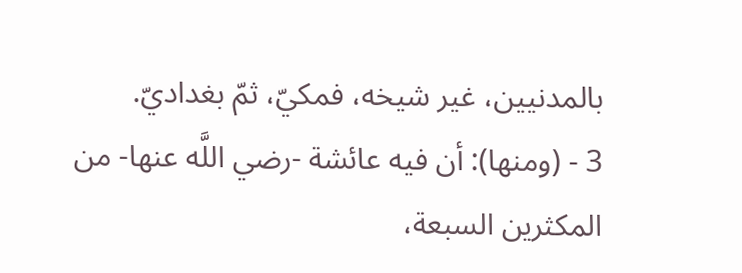بالمدنيين، غير شيخه، فمكيّ، ثمّ بغداديّ.
3 - (ومنها): أن فيه عائشة -رضي اللَّه عنها- من المكثرين السبعة،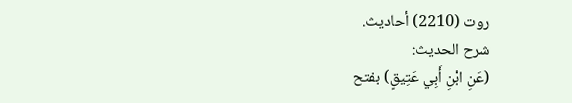روت (2210) أحاديث.
شرح الحديث:
(عَنِ ابْنِ أَبِي عَتِيقٍ) بفتح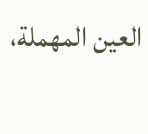العين المهملة،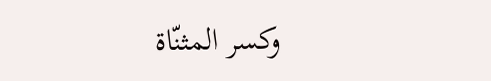وكسر المثنّاة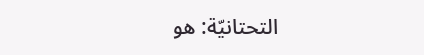التحتانيّة: هو